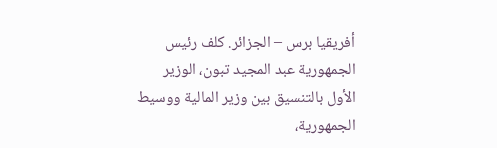أفريقيا برس – الجزائر. كلف رئيس الجمهورية عبد المجيد تبون، الوزير الأول بالتنسيق بين وزير المالية ووسيط الجمهورية،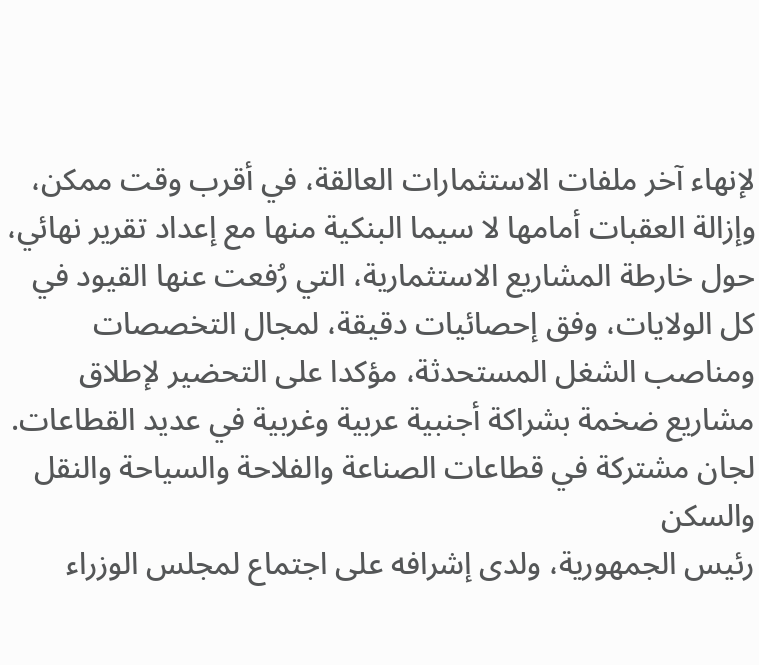لإنهاء آخر ملفات الاستثمارات العالقة، في أقرب وقت ممكن، وإزالة العقبات أمامها لا سيما البنكية منها مع إعداد تقرير نهائي، حول خارطة المشاريع الاستثمارية، التي رُفعت عنها القيود في كل الولايات، وفق إحصائيات دقيقة، لمجال التخصصات ومناصب الشغل المستحدثة، مؤكدا على التحضير لإطلاق مشاريع ضخمة بشراكة أجنبية عربية وغربية في عديد القطاعات.
لجان مشتركة في قطاعات الصناعة والفلاحة والسياحة والنقل والسكن
رئيس الجمهورية، ولدى إشرافه على اجتماع لمجلس الوزراء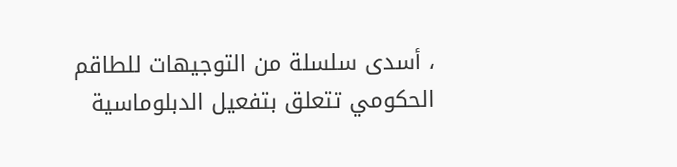، أسدى سلسلة من التوجيهات للطاقم الحكومي تتعلق بتفعيل الدبلوماسية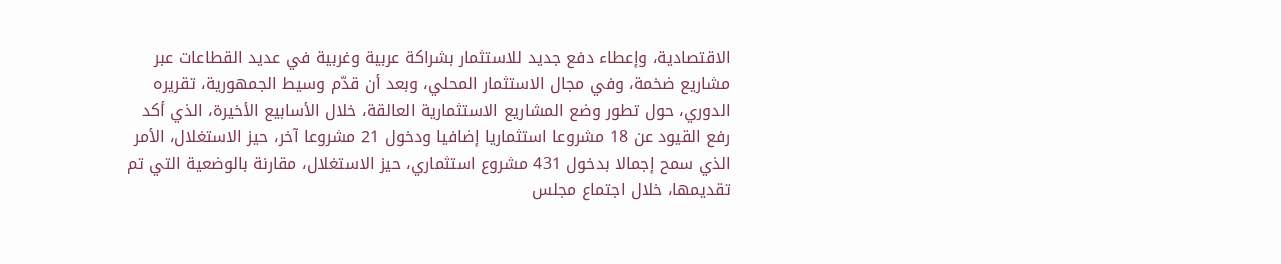الاقتصادية، وإعطاء دفع جديد للاستثمار بشراكة عربية وغربية في عديد القطاعات عبر مشاريع ضخمة، وفي مجال الاستثمار المحلي، وبعد أن قدّم وسيط الجمهورية، تقريره الدوري، حول تطور وضع المشاريع الاستثمارية العالقة، خلال الأسابيع الأخيرة، الذي أكد رفع القيود عن 18 مشروعا استثماريا إضافيا ودخول 21 مشروعا آخر، حيز الاستغلال، الأمر الذي سمح إجمالا بدخول 431 مشروع استثماري، حيز الاستغلال، مقارنة بالوضعية التي تم تقديمها، خلال اجتماع مجلس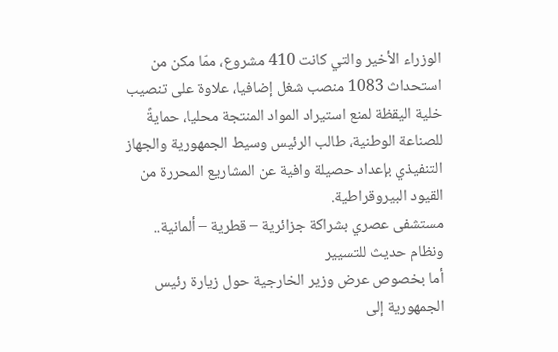الوزراء الأخير والتي كانت 410 مشروع، ممّا مكن من استحداث 1083 منصب شغل إضافيا، علاوة على تنصيب خلية اليقظة لمنع استيراد المواد المنتجة محليا، حمايةً للصناعة الوطنية، طالب الرئيس وسيط الجمهورية والجهاز التنفيذي بإعداد حصيلة وافية عن المشاريع المحررة من القيود البيروقراطية.
مستشفى عصري بشراكة جزائرية – قطرية – ألمانية.. ونظام حديث للتسيير
أما بخصوص عرض وزير الخارجية حول زيارة رئيس الجمهورية إلى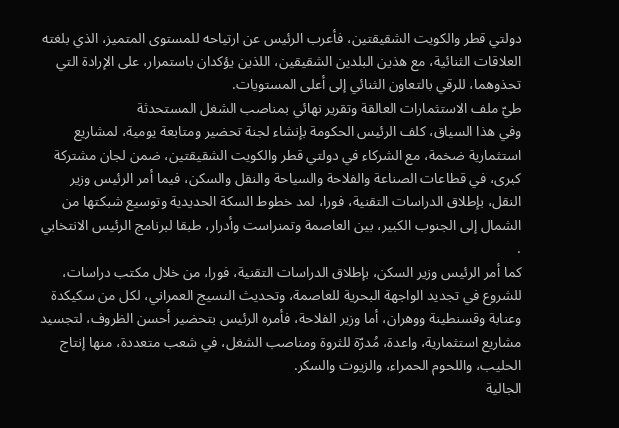دولتي قطر والكويت الشقيقتين، فأعرب الرئيس عن ارتياحه للمستوى المتميز، الذي بلغته العلاقات الثنائية، مع هذين البلدين الشقيقين، اللذين يؤكدان باستمرار، على الإرادة التي تحذوهما، للرقي بالتعاون الثنائي إلى أعلى المستويات.
طيّ ملف الاستثمارات العالقة وتقرير نهائي بمناصب الشغل المستحدثة
وفي هذا السياق، كلف الرئيس الحكومة بإنشاء لجنة تحضير ومتابعة يومية، لمشاريع استثمارية ضخمة، مع الشركاء في دولتي قطر والكويت الشقيقتين، ضمن لجان مشتركة كبرى، في قطاعات الصناعة والفلاحة والسياحة والنقل والسكن، فيما أمر الرئيس وزير النقل، بإطلاق الدراسات التقنية، فورا، لمد خطوط السكة الحديدية وتوسيع شبكتها من الشمال إلى الجنوب الكبير، بين العاصمة وتمنراست وأدرار، طبقا لبرنامج الرئيس الانتخابي .
كما أمر الرئيس وزير السكن، بإطلاق الدراسات التقنية، فورا، من خلال مكتب دراسات، للشروع في تجديد الواجهة البحرية للعاصمة، وتحديث النسيج العمراني، لكل من سكيكدة وعنابة وقسنطينة ووهران، أما وزير الفلاحة، فأمره الرئيس بتحضير أحسن الظروف، لتجسيد مشاريع استثمارية، واعدة، مُدرّة للثروة ومناصب الشغل، في شعب متعددة، منها إنتاج الحليب، واللحوم الحمراء، والزيوت والسكر.
الجالية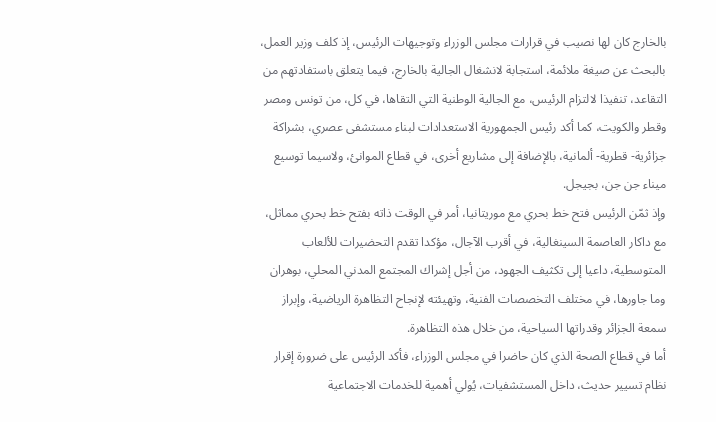بالخارج كان لها نصيب في قرارات مجلس الوزراء وتوجيهات الرئيس، إذ كلف وزير العمل، بالبحث عن صيغة ملائمة، استجابة لانشغال الجالية بالخارج، فيما يتعلق باستفادتهم من التقاعد، تنفيذا لالتزام الرئيس، مع الجالية الوطنية التي التقاها، في كل، من تونس ومصر وقطر والكويت، كما أكد رئيس الجمهورية الاستعدادات لبناء مستشفى عصري، بشراكة جزائرية- قطرية- ألمانية، بالإضافة إلى مشاريع أخرى، في قطاع الموانئ، ولاسيما توسيع ميناء جن جن، بجيجل.
وإذ ثمّن الرئيس فتح خط بحري مع موريتانيا، أمر في الوقت ذاته بفتح خط بحري مماثل، مع داكار العاصمة السينغالية، في أقرب الآجال، مؤكدا تقدم التحضيرات للألعاب المتوسطية، داعيا إلى تكثيف الجهود، من أجل إشراك المجتمع المدني المحلي، بوهران وما جاورها، في مختلف التخصصات الفنية، وتهيئته لإنجاح التظاهرة الرياضية، وإبراز سمعة الجزائر وقدراتها السياحية، من خلال هذه التظاهرة.
أما في قطاع الصحة الذي كان حاضرا في مجلس الوزراء، فأكد الرئيس على ضرورة إقرار نظام تسيير حديث، داخل المستشفيات، يُولي أهمية للخدمات الاجتماعية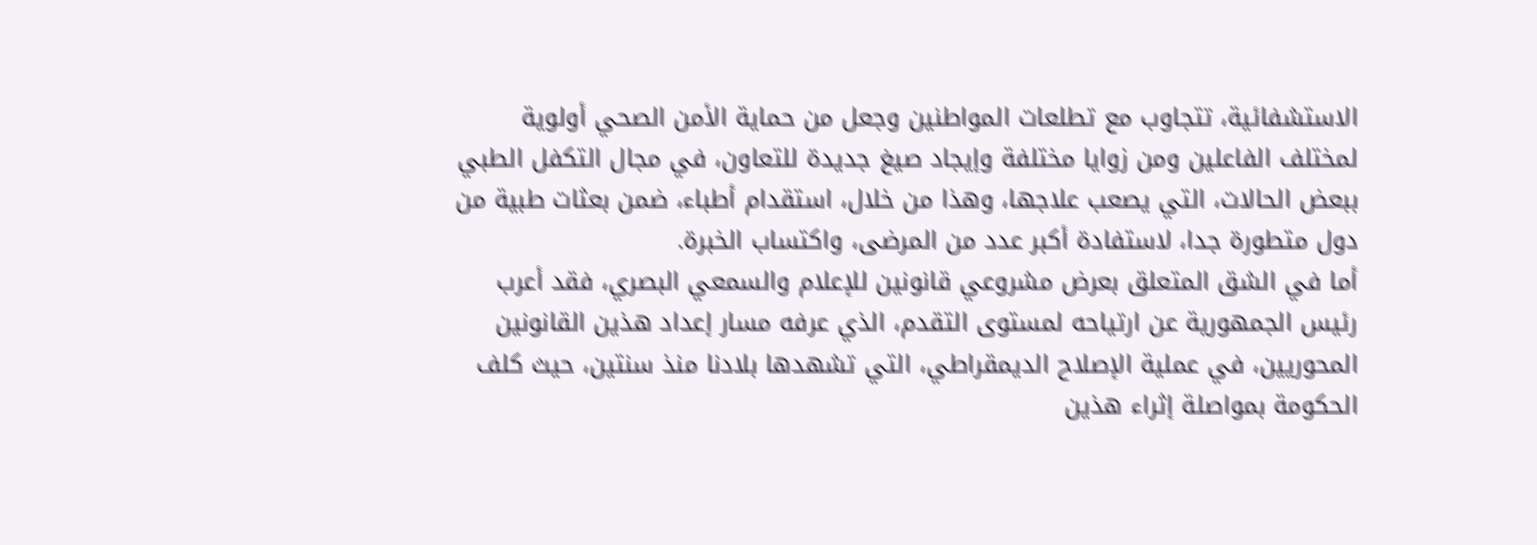الاستشفائية، تتجاوب مع تطلعات المواطنين وجعل من حماية الأمن الصحي أولوية لمختلف الفاعلين ومن زوايا مختلفة وإيجاد صيغ جديدة للتعاون، في مجال التكفل الطبي ببعض الحالات، التي يصعب علاجها، وهذا من خلال، استقدام أطباء، ضمن بعثات طبية من دول متطورة جدا، لاستفادة أكبر عدد من المرضى، واكتساب الخبرة.
أما في الشق المتعلق بعرض مشروعي قانونين للإعلام والسمعي البصري، فقد أعرب رئيس الجمهورية عن ارتياحه لمستوى التقدم، الذي عرفه مسار إعداد هذين القانونين المحوريين، في عملية الإصلاح الديمقراطي، التي تشهدها بلادنا منذ سنتين، حيث كلف الحكومة بمواصلة إثراء هذين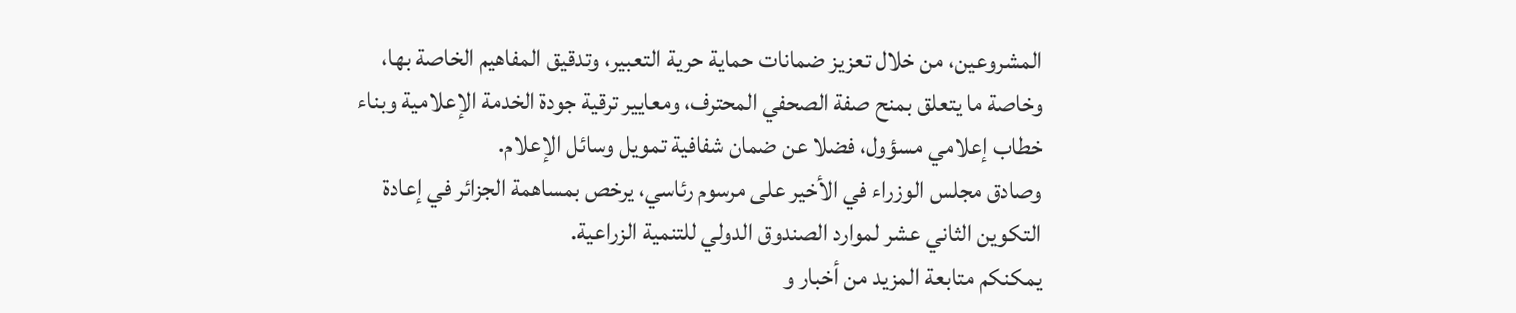المشروعين، من خلال تعزيز ضمانات حماية حرية التعبير، وتدقيق المفاهيم الخاصة بها، وخاصة ما يتعلق بمنح صفة الصحفي المحترف، ومعايير ترقية جودة الخدمة الإعلامية وبناء خطاب إعلامي مسؤول، فضلا عن ضمان شفافية تمويل وسائل الإعلام.
وصادق مجلس الوزراء في الأخير على مرسوم رئاسي، يرخص بمساهمة الجزائر في إعادة التكوين الثاني عشر لموارد الصندوق الدولي للتنمية الزراعية.
يمكنكم متابعة المزيد من أخبار و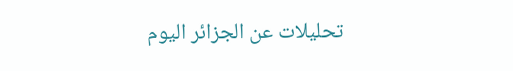تحليلات عن الجزائر اليوم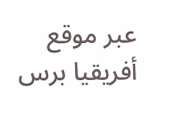عبر موقع أفريقيا برس